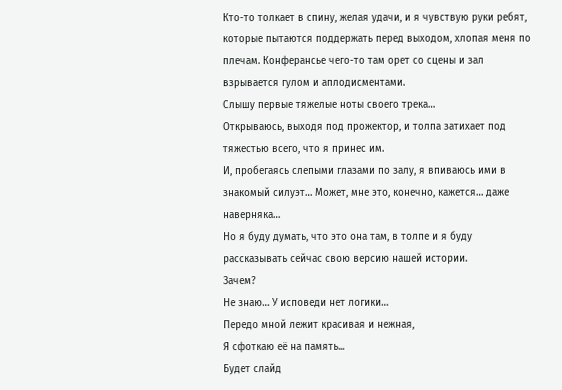Кто-то толкает в спину, желая удачи, и я чувствую руки ребят, которые пытаются поддержать перед выходом, хлопая меня по плечам. Конферансье чего-то там орет со сцены и зал взрывается гулом и аплодисментами.
Слышу первые тяжелые ноты своего трека…
Открываюсь, выходя под прожектор, и толпа затихает под тяжестью всего, что я принес им.
И, пробегаясь слепыми глазами по залу, я впиваюсь ими в знакомый силуэт… Может, мне это, конечно, кажется… даже наверняка…
Но я буду думать, что это она там, в толпе и я буду рассказывать сейчас свою версию нашей истории.
Зачем?
Не знаю… У исповеди нет логики…
Передо мной лежит красивая и нежная,
Я сфоткаю её на память...
Будет слайд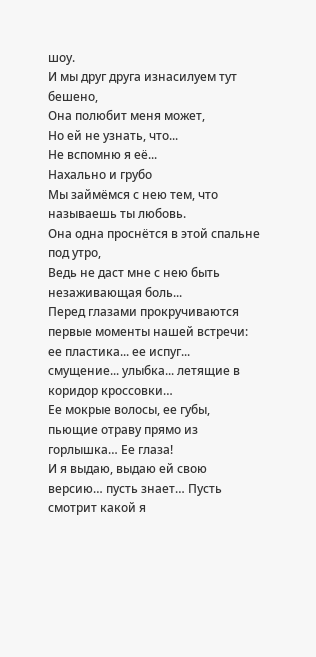шоу.
И мы друг друга изнасилуем тут бешено,
Она полюбит меня может,
Но ей не узнать, что...
Не вспомню я её...
Нахально и грубо
Мы займёмся с нею тем, что называешь ты любовь.
Она одна проснётся в этой спальне под утро,
Ведь не даст мне с нею быть незаживающая боль...
Перед глазами прокручиваются первые моменты нашей встречи: ее пластика... ее испуг... смущение... улыбка... летящие в коридор кроссовки…
Ее мокрые волосы, ее губы, пьющие отраву прямо из горлышка… Ее глаза!
И я выдаю, выдаю ей свою версию… пусть знает… Пусть смотрит какой я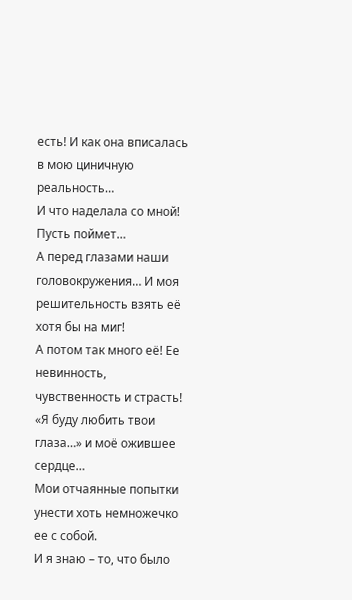есть! И как она вписалась в мою циничную реальность…
И что наделала со мной!
Пусть поймет…
А перед глазами наши головокружения… И моя решительность взять её хотя бы на миг!
А потом так много её! Ее невинность, чувственность и страсть!
«Я буду любить твои глаза…» и моё ожившее сердце…
Мои отчаянные попытки унести хоть немножечко ее с собой.
И я знаю – то, что было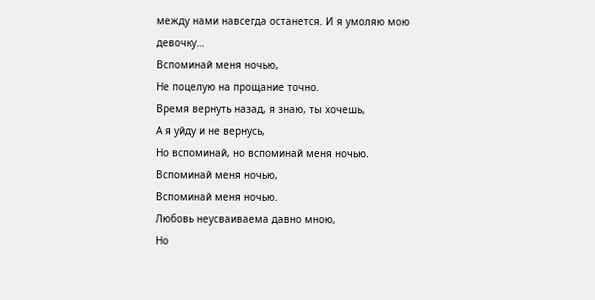между нами навсегда останется. И я умоляю мою девочку…
Вспоминай меня ночью,
Не поцелую на прощание точно.
Время вернуть назад, я знаю, ты хочешь,
А я уйду и не вернусь,
Но вспоминай, но вспоминай меня ночью.
Вспоминай меня ночью,
Вспоминай меня ночью.
Любовь неусваиваема давно мною,
Но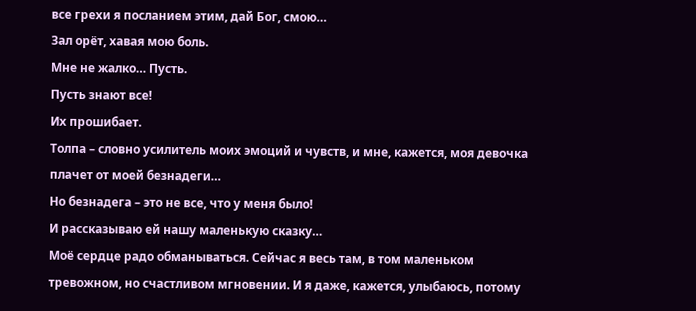все грехи я посланием этим, дай Бог, смою…
Зал орёт, хавая мою боль.
Мне не жалко… Пусть.
Пусть знают все!
Их прошибает.
Толпа – словно усилитель моих эмоций и чувств, и мне, кажется, моя девочка плачет от моей безнадеги…
Но безнадега – это не все, что у меня было!
И рассказываю ей нашу маленькую сказку…
Моё сердце радо обманываться. Сейчас я весь там, в том маленьком тревожном, но счастливом мгновении. И я даже, кажется, улыбаюсь, потому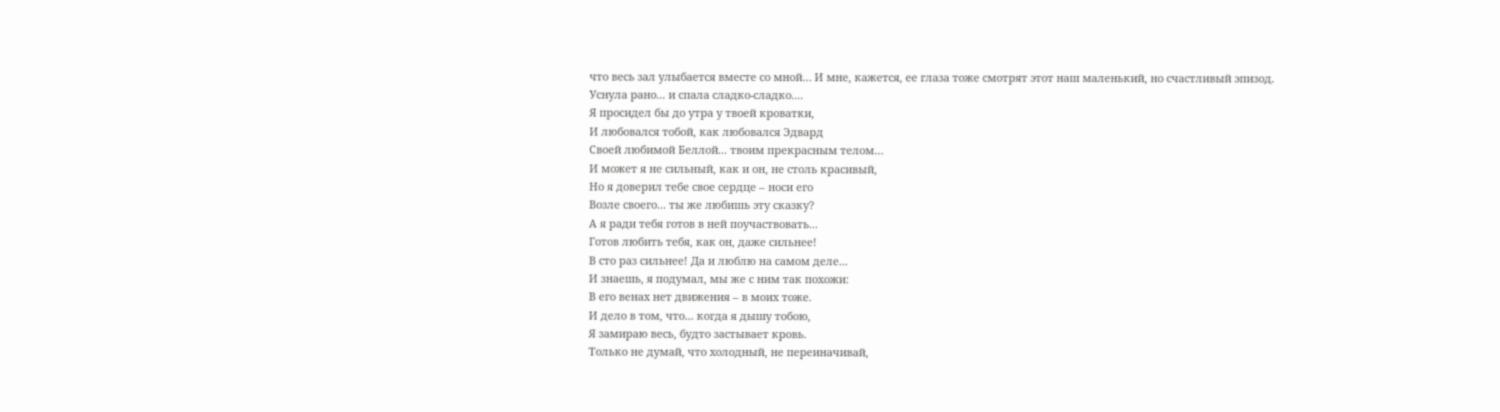что весь зал улыбается вместе со мной… И мне, кажется, ее глаза тоже смотрят этот наш маленький, но счастливый эпизод.
Уснула рано... и спала сладко-сладко....
Я просидел бы до утра у твоей кроватки,
И любовался тобой, как любовался Эдвард
Своей любимой Беллой... твоим прекрасным телом…
И может я не сильный, как и он, не столь красивый,
Но я доверил тебе свое сердце – носи его
Возле своего... ты же любишь эту сказку?
А я ради тебя готов в ней поучаствовать...
Готов любить тебя, как он, даже сильнее!
В сто раз сильнее! Да и люблю на самом деле...
И знаешь, я подумал, мы же с ним так похожи:
В его венах нет движения – в моих тоже.
И дело в том, что... когда я дышу тобою,
Я замираю весь, будто застывает кровь.
Только не думай, что холодный, не переиначивай,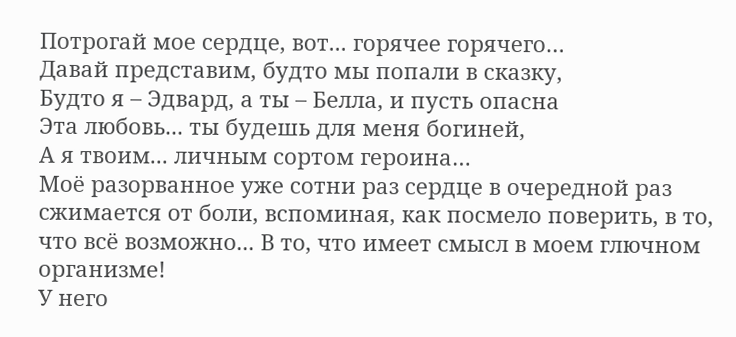Потрогай мое сердце, вот... горячее горячего…
Давай представим, будто мы попали в сказку,
Будто я – Эдвард, а ты – Белла, и пусть опасна
Эта любовь... ты будешь для меня богиней,
А я твоим... личным сортом героина…
Моё разорванное уже сотни раз сердце в очередной раз сжимается от боли, вспоминая, как посмело поверить, в то, что всё возможно... В то, что имеет смысл в моем глючном организме!
У него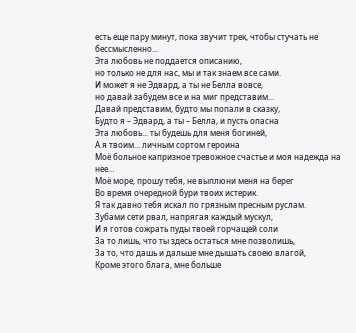есть еще пару минут, пока звучит трек, чтобы стучать не бессмысленно...
Эта любовь не поддается описанию,
но только не для нас, мы и так знаем все сами.
И может я не Эдвард, а ты не Белла вовсе,
но давай забудем все и на миг представим...
Давай представим, будто мы попали в сказку,
Будто я – Эдвард, а ты – Белла, и пусть опасна
Эта любовь... ты будешь для меня богиней,
А я твоим... личным сортом героина
Моё больное капризное тревожное счастье и моя надежда на нее…
Моё море, прошу тебя, не выплюни меня на берег
Во время очередной бури твоих истерик.
Я так давно тебя искал по грязным пресным руслам.
Зубами сети рвал, напрягая каждый мускул,
И я готов сожрать пуды твоей горчащей соли
За то лишь, что ты здесь остаться мне позволишь,
За то, что дашь и дальше мне дышать своею влагой,
Кроме этого блага, мне больше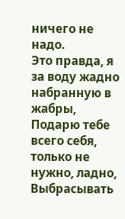ничего не надо.
Это правда, я за воду жадно набранную в жабры,
Подарю тебе всего себя, только не нужно, ладно,
Выбрасывать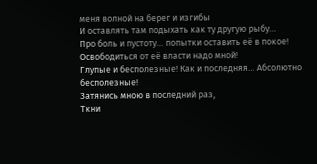меня волной на берег и изгибы
И оставлять там подыхать как ту другую рыбу…
Про боль и пустоту… попытки оставить её в покое!
Освободиться от её власти надо мной!
Глупые и бесполезные! Как и последняя… Абсолютно бесполезные!
Затянись мною в последний раз,
Ткни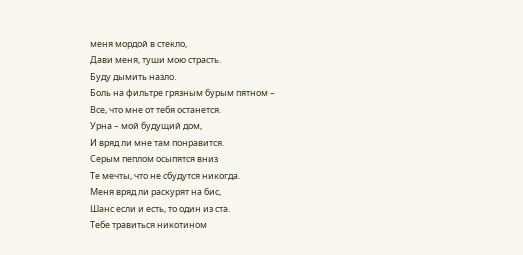меня мордой в стекло,
Дави меня, туши мою страсть.
Буду дымить назло.
Боль на фильтре грязным бурым пятном –
Все, что мне от тебя останется.
Урна – мой будущий дом,
И вряд ли мне там понравится.
Серым пеплом осыпятся вниз
Те мечты, что не сбудутся никогда.
Меня вряд ли раскурят на бис,
Шанс если и есть, то один из ста.
Тебе травиться никотином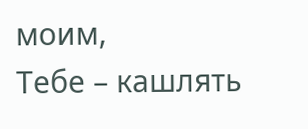моим,
Тебе – кашлять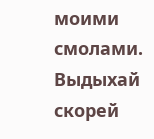моими смолами.
Выдыхай скорей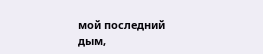мой последний дым,